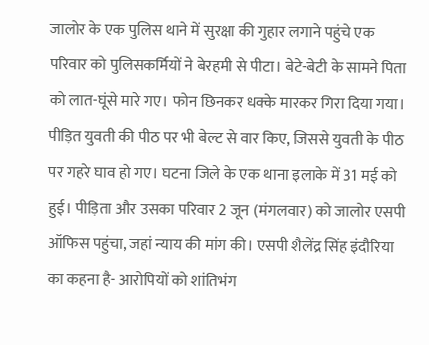जालोर के एक पुलिस थाने में सुरक्षा की गुहार लगाने पहुंचे एक परिवार को पुलिसकर्मियों ने बेरहमी से पीटा। बेटे-बेटी के सामने पिता को लात-घूंसे मारे गए। फोन छिनकर धक्के मारकर गिरा दिया गया। पीड़ित युवती की पीठ पर भी बेल्ट से वार किए, जिससे युवती के पीठ पर गहरे घाव हो गए। घटना जिले के एक थाना इलाके में 31 मई को हुई। पीड़िता और उसका परिवार 2 जून (मंगलवार) को जालोर एसपी ऑफिस पहुंचा, जहां न्याय की मांग की। एसपी शैलेंद्र सिंह इंदौरिया का कहना है- आरोपियों को शांतिभंग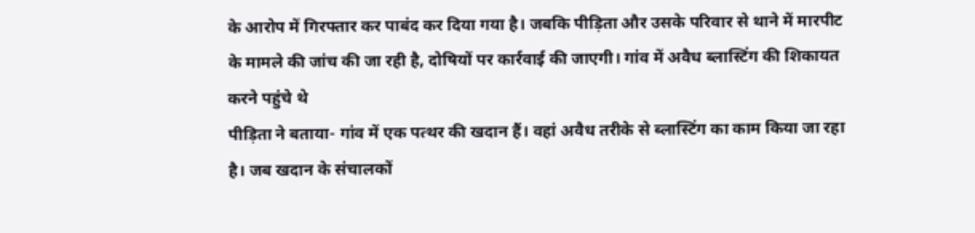के आरोप में गिरफ्तार कर पाबंद कर दिया गया है। जबकि पीड़िता और उसके परिवार से थाने में मारपीट के मामले की जांच की जा रही है, दोषियों पर कार्रवाई की जाएगी। गांव में अवैध ब्लास्टिंग की शिकायत करने पहुंचे थे
पीड़िता ने बताया- गांव में एक पत्थर की खदान हैं। वहां अवैध तरीके से ब्लास्टिंग का काम किया जा रहा है। जब खदान के संचालकों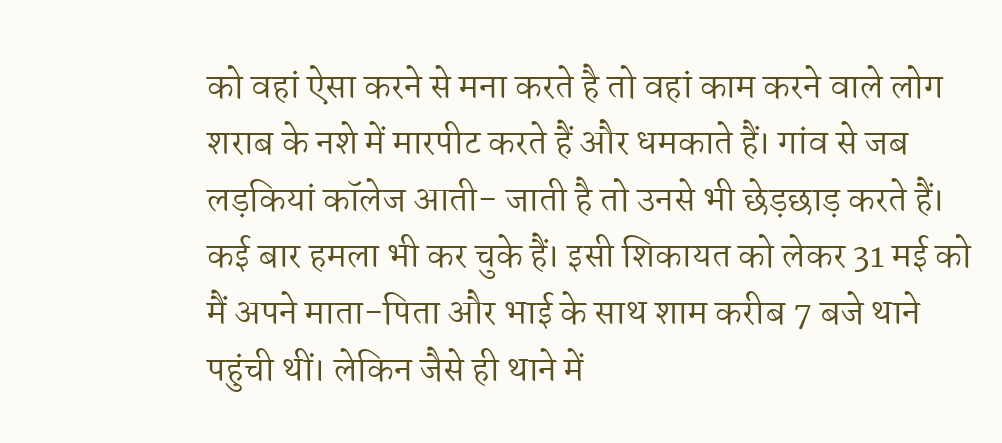को वहां ऐसा करने से मना करते है तो वहां काम करने वाले लोग शराब के नशे में मारपीट करते हैं और धमकाते हैं। गांव से जब लड़कियां कॉलेज आती- जाती है तो उनसे भी छेड़छाड़ करते हैं। कई बार हमला भी कर चुके हैं। इसी शिकायत को लेकर 31 मई को मैं अपने माता-पिता और भाई के साथ शाम करीब 7 बजे थाने पहुंची थीं। लेकिन जैसे ही थाने में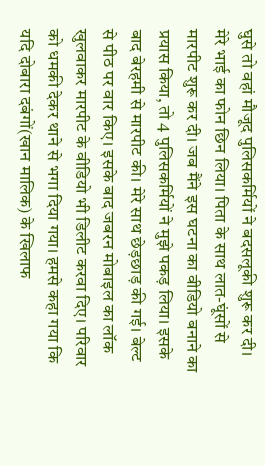घुसे तो वहां मौजूद पुलिसकर्मियों ने बदसलूकी शुरू कर दी। मेरे भाई का फोन छिन लिया। पिता के साथ लात-घूंसों से मारपीट शुरू कर दी। जब मैंने इस घटना का वीडियो बनाने का प्रयास किया, तो 4 पुलिसकर्मियों ने मुझे पकड़ लिया। इसके बाद बेरहमी से मारपीट की। मेरे साथ छेड़छाड़ की गई। बेल्ट से पीठ पर वार किए। इसके बाद जबरन मोबाइल का लॉक खुलवाकर मारपीट के वीडियो भी डिलीट करवा दिए। परिवार को धमकी देकर थाने से भगा दिया गया। हमसे कहा गया कि यदि दोबारा दबंगों(खान मालिक) के खिलाफ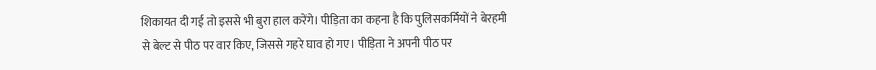शिकायत दी गई तो इससे भी बुरा हाल करेंगे। पीड़िता का कहना है कि पुलिसकर्मियों ने बेरहमी से बेल्ट से पीठ पर वार किए, जिससे गहरे घाव हो गए। पीड़िता ने अपनी पीठ पर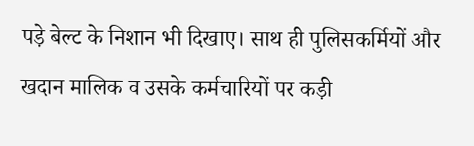पड़े बेल्ट के निशान भी दिखाए। साथ ही पुलिसकर्मियों और खदान मालिक व उसके कर्मचारियों पर कड़ी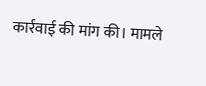कार्रवाई की मांग की। मामले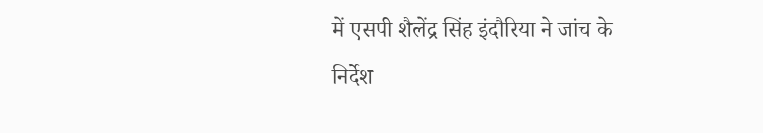में एसपी शैलेंद्र सिंह इंदौरिया ने जांच के निर्देश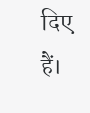दिए हैं।